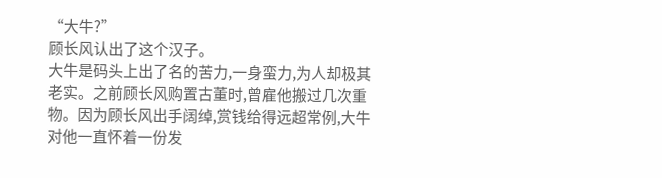“大牛?”
顾长风认出了这个汉子。
大牛是码头上出了名的苦力,一身蛮力,为人却极其老实。之前顾长风购置古董时,曾雇他搬过几次重物。因为顾长风出手阔绰,赏钱给得远超常例,大牛对他一直怀着一份发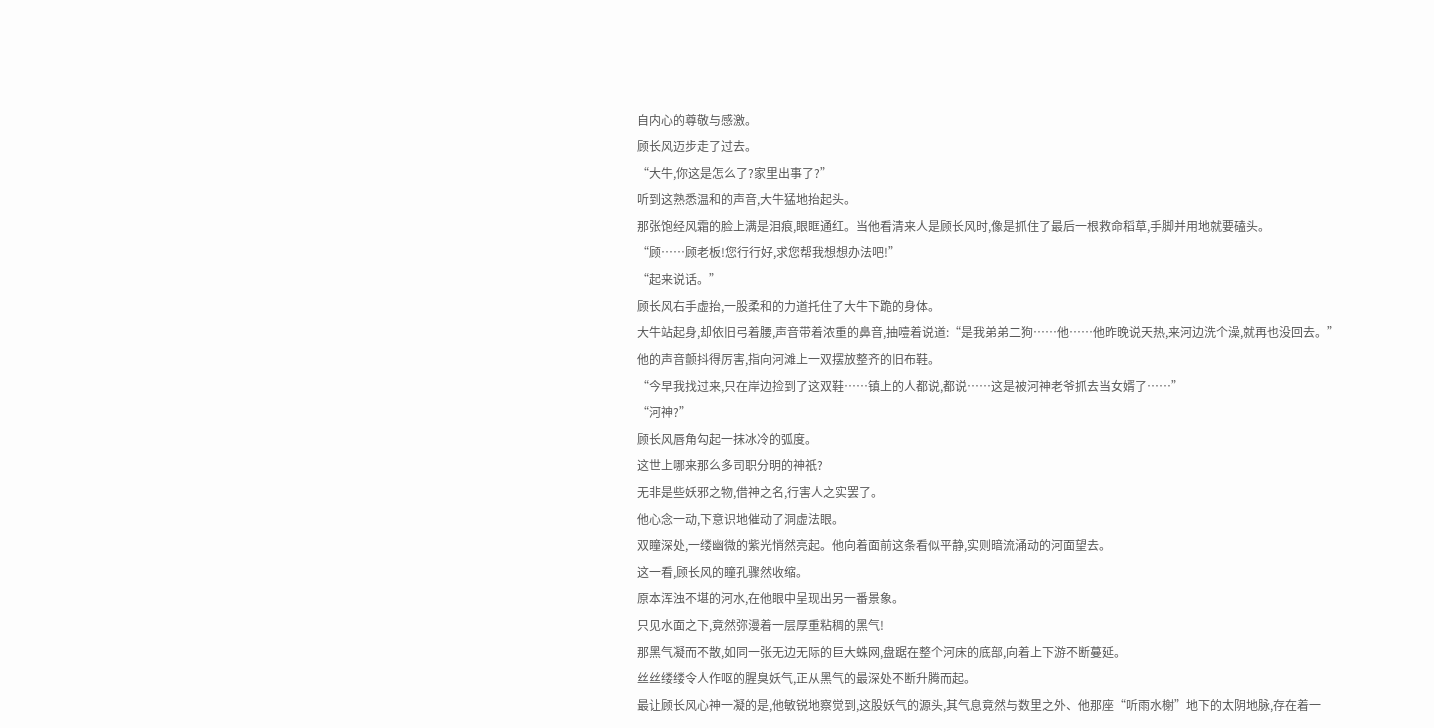自内心的尊敬与感激。
顾长风迈步走了过去。
“大牛,你这是怎么了?家里出事了?”
听到这熟悉温和的声音,大牛猛地抬起头。
那张饱经风霜的脸上满是泪痕,眼眶通红。当他看清来人是顾长风时,像是抓住了最后一根救命稻草,手脚并用地就要磕头。
“顾……顾老板!您行行好,求您帮我想想办法吧!”
“起来说话。”
顾长风右手虚抬,一股柔和的力道托住了大牛下跪的身体。
大牛站起身,却依旧弓着腰,声音带着浓重的鼻音,抽噎着说道:“是我弟弟二狗……他……他昨晚说天热,来河边洗个澡,就再也没回去。”
他的声音颤抖得厉害,指向河滩上一双摆放整齐的旧布鞋。
“今早我找过来,只在岸边捡到了这双鞋……镇上的人都说,都说……这是被河神老爷抓去当女婿了……”
“河神?”
顾长风唇角勾起一抹冰冷的弧度。
这世上哪来那么多司职分明的神祇?
无非是些妖邪之物,借神之名,行害人之实罢了。
他心念一动,下意识地催动了洞虚法眼。
双瞳深处,一缕幽微的紫光悄然亮起。他向着面前这条看似平静,实则暗流涌动的河面望去。
这一看,顾长风的瞳孔骤然收缩。
原本浑浊不堪的河水,在他眼中呈现出另一番景象。
只见水面之下,竟然弥漫着一层厚重粘稠的黑气!
那黑气凝而不散,如同一张无边无际的巨大蛛网,盘踞在整个河床的底部,向着上下游不断蔓延。
丝丝缕缕令人作呕的腥臭妖气,正从黑气的最深处不断升腾而起。
最让顾长风心神一凝的是,他敏锐地察觉到,这股妖气的源头,其气息竟然与数里之外、他那座“听雨水榭”地下的太阴地脉,存在着一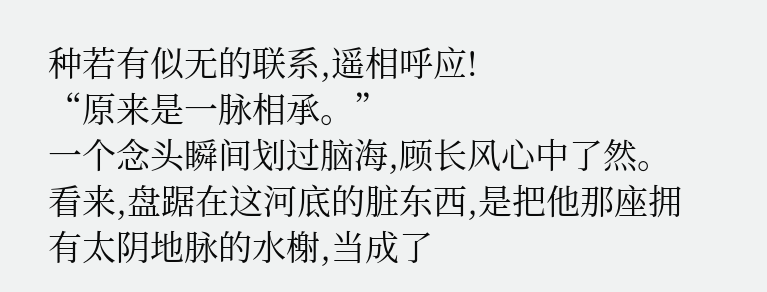种若有似无的联系,遥相呼应!
“原来是一脉相承。”
一个念头瞬间划过脑海,顾长风心中了然。
看来,盘踞在这河底的脏东西,是把他那座拥有太阴地脉的水榭,当成了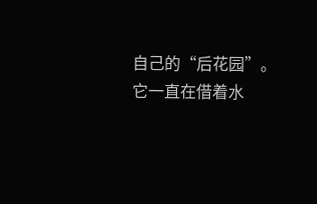自己的“后花园”。
它一直在借着水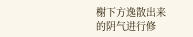榭下方逸散出来的阴气进行修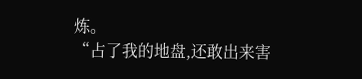炼。
“占了我的地盘,还敢出来害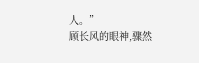人。”
顾长风的眼神,骤然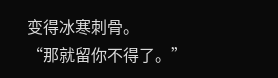变得冰寒刺骨。
“那就留你不得了。”